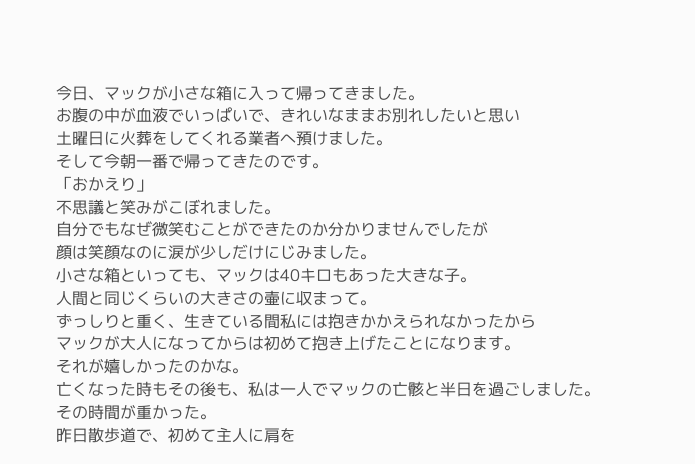今日、マックが小さな箱に入って帰ってきました。
お腹の中が血液でいっぱいで、きれいなままお別れしたいと思い
土曜日に火葬をしてくれる業者へ預けました。
そして今朝一番で帰ってきたのです。
「おかえり」
不思議と笑みがこぼれました。
自分でもなぜ微笑むことができたのか分かりませんでしたが
顔は笑顔なのに涙が少しだけにじみました。
小さな箱といっても、マックは40キロもあった大きな子。
人間と同じくらいの大きさの壷に収まって。
ずっしりと重く、生きている間私には抱きかかえられなかったから
マックが大人になってからは初めて抱き上げたことになります。
それが嬉しかったのかな。
亡くなった時もその後も、私は一人でマックの亡骸と半日を過ごしました。
その時間が重かった。
昨日散歩道で、初めて主人に肩を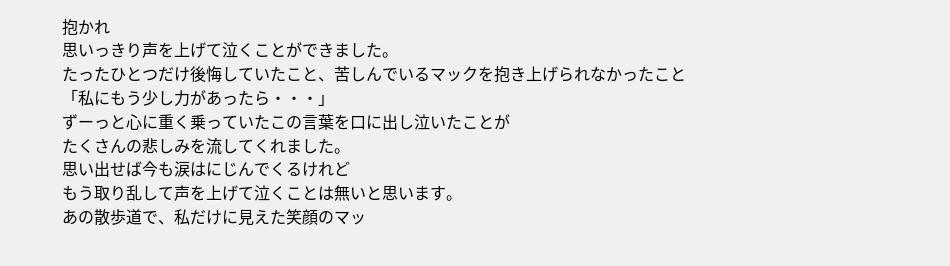抱かれ
思いっきり声を上げて泣くことができました。
たったひとつだけ後悔していたこと、苦しんでいるマックを抱き上げられなかったこと
「私にもう少し力があったら・・・」
ずーっと心に重く乗っていたこの言葉を口に出し泣いたことが
たくさんの悲しみを流してくれました。
思い出せば今も涙はにじんでくるけれど
もう取り乱して声を上げて泣くことは無いと思います。
あの散歩道で、私だけに見えた笑顔のマッ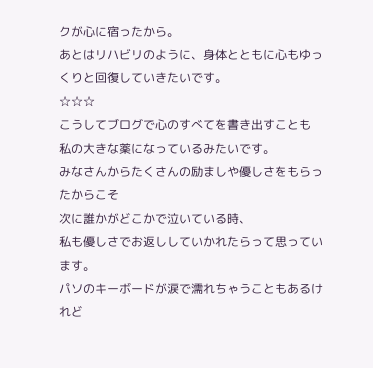クが心に宿ったから。
あとはリハビリのように、身体とともに心もゆっくりと回復していきたいです。
☆☆☆
こうしてブログで心のすべてを書き出すことも
私の大きな薬になっているみたいです。
みなさんからたくさんの励ましや優しさをもらったからこそ
次に誰かがどこかで泣いている時、
私も優しさでお返ししていかれたらって思っています。
パソのキーボードが涙で濡れちゃうこともあるけれど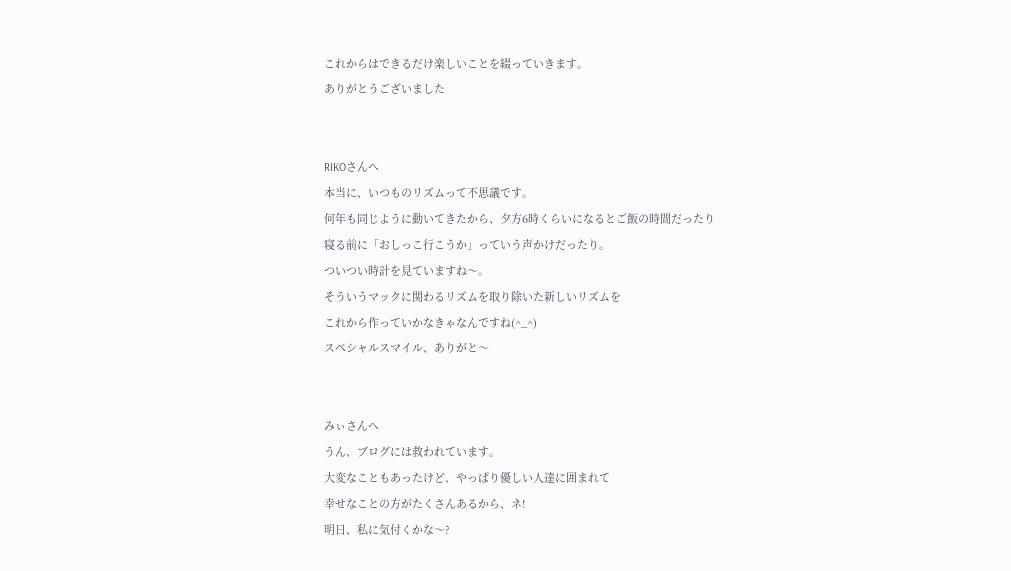これからはできるだけ楽しいことを綴っていきます。
ありがとうございました


RIKOさんへ
本当に、いつものリズムって不思議です。
何年も同じように動いてきたから、夕方6時くらいになるとご飯の時間だったり
寝る前に「おしっこ行こうか」っていう声かけだったり。
ついつい時計を見ていますね〜。
そういうマックに関わるリズムを取り除いた新しいリズムを
これから作っていかなきゃなんですね(^_^)
スペシャルスマイル、ありがと〜


みぃさんへ
うん、ブログには救われています。
大変なこともあったけど、やっぱり優しい人達に囲まれて
幸せなことの方がたくさんあるから、ネ!
明日、私に気付くかな〜?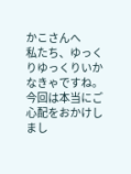かこさんへ
私たち、ゆっくりゆっくりいかなきゃですね。
今回は本当にご心配をおかけしまし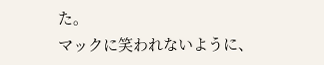た。
マックに笑われないように、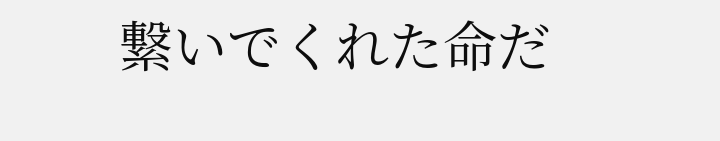繋いでくれた命だ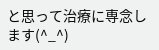と思って治療に専念します(^_^)